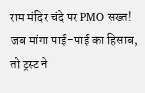राम मंदिर चंदे पर PMO सख्त! जब मांगा पाई-पाई का हिसाब, तो ट्रस्ट ने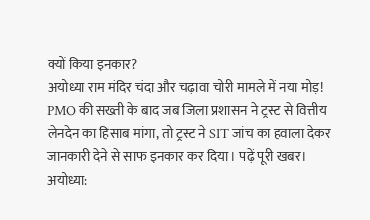क्यों किया इनकार?
अयोध्या राम मंदिर चंदा और चढ़ावा चोरी मामले में नया मोड़! PMO की सख्ती के बाद जब जिला प्रशासन ने ट्रस्ट से वित्तीय लेनदेन का हिसाब मांगा, तो ट्रस्ट ने SIT जांच का हवाला देकर जानकारी देने से साफ इनकार कर दिया। पढ़ें पूरी खबर।
अयोध्या: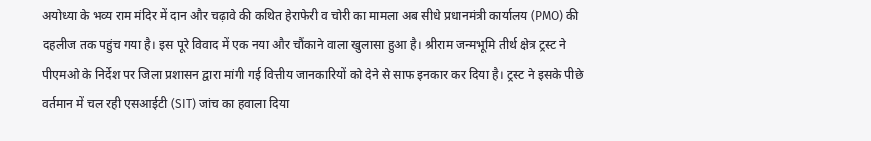अयोध्या के भव्य राम मंदिर में दान और चढ़ावे की कथित हेराफेरी व चोरी का मामला अब सीधे प्रधानमंत्री कार्यालय (PMO) की दहलीज तक पहुंच गया है। इस पूरे विवाद में एक नया और चौंकाने वाला खुलासा हुआ है। श्रीराम जन्मभूमि तीर्थ क्षेत्र ट्रस्ट ने पीएमओ के निर्देश पर जिला प्रशासन द्वारा मांगी गई वित्तीय जानकारियों को देने से साफ इनकार कर दिया है। ट्रस्ट ने इसके पीछे वर्तमान में चल रही एसआईटी (SIT) जांच का हवाला दिया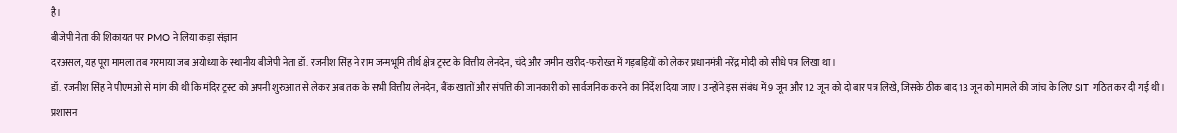है।
बीजेपी नेता की शिकायत पर PMO ने लिया कड़ा संज्ञान
दरअसल, यह पूरा मामला तब गरमाया जब अयोध्या के स्थानीय बीजेपी नेता डॉ. रजनीश सिंह ने राम जन्मभूमि तीर्थ क्षेत्र ट्रस्ट के वित्तीय लेनदेन, चंदे और जमीन खरीद-फरोख्त में गड़बड़ियों को लेकर प्रधानमंत्री नरेंद्र मोदी को सीधे पत्र लिखा था।
डॉ. रजनीश सिंह ने पीएमओ से मांग की थी कि मंदिर ट्रस्ट को अपनी शुरुआत से लेकर अब तक के सभी वित्तीय लेनदेन, बैंक खातों और संपत्ति की जानकारी को सार्वजनिक करने का निर्देश दिया जाए। उन्होंने इस संबंध में 9 जून और 12 जून को दो बार पत्र लिखे, जिसके ठीक बाद 13 जून को मामले की जांच के लिए SIT गठित कर दी गई थी।
प्रशासन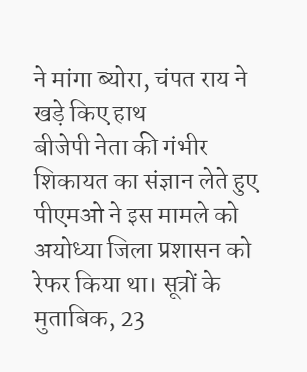ने मांगा ब्योरा, चंपत राय ने खड़े किए हाथ
बीजेपी नेता की गंभीर शिकायत का संज्ञान लेते हुए पीएमओ ने इस मामले को अयोध्या जिला प्रशासन को रेफर किया था। सूत्रों के मुताबिक, 23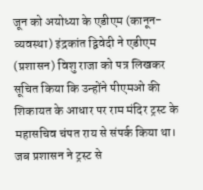जून को अयोध्या के एडीएम (कानून-व्यवस्था) इंद्रकांत द्विवेदी ने एडीएम (प्रशासन) विशु राजा को पत्र लिखकर सूचित किया कि उन्होंने पीएमओ की शिकायत के आधार पर राम मंदिर ट्रस्ट के महासचिव चंपत राय से संपर्क किया था।
जब प्रशासन ने ट्रस्ट से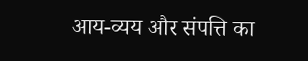आय-व्यय और संपत्ति का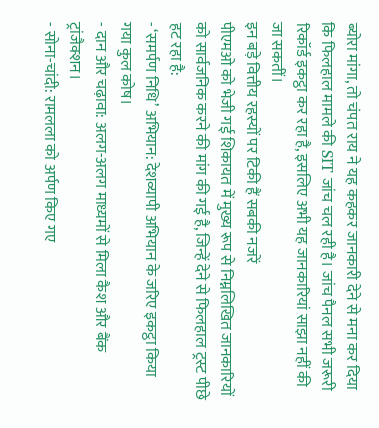ब्योरा मांगा, तो चंपत राय ने यह कहकर जानकारी देने से मना कर दिया कि फिलहाल मामले की SIT जांच चल रही है। जांच पैनल सभी जरूरी रिकॉर्ड इकट्ठा कर रहा है, इसलिए अभी यह जानकारियां साझा नहीं की जा सकतीं।
इन बड़े वित्तीय रहस्यों पर टिकी हैं सबकी नजरें
पीएमओ को भेजी गई शिकायत में मुख्य रूप से निम्नलिखित जानकारियों को सार्वजनिक करने की मांग की गई है, जिन्हें देने से फिलहाल ट्रस्ट पीछे हट रहा है:
- ‘समर्पण निधि’ अभियान: देशव्यापी अभियान के जरिए इकट्ठा किया गया कुल कोष।
- दान और चढ़ावा: अलग-अलग माध्यमों से मिला कैश और बैंक ट्रांजैक्शन।
- सोना-चांदी: रामलला को अर्पण किए गए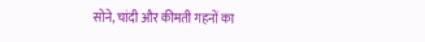सोने, चांदी और कीमती गहनों का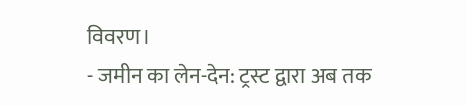विवरण।
- जमीन का लेन-देन: ट्रस्ट द्वारा अब तक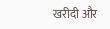खरीदी और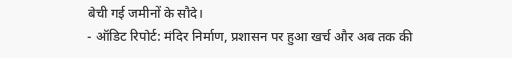बेची गई जमीनों के सौदे।
- ऑडिट रिपोर्ट: मंदिर निर्माण, प्रशासन पर हुआ खर्च और अब तक की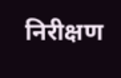निरीक्षण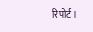रिपोर्ट।